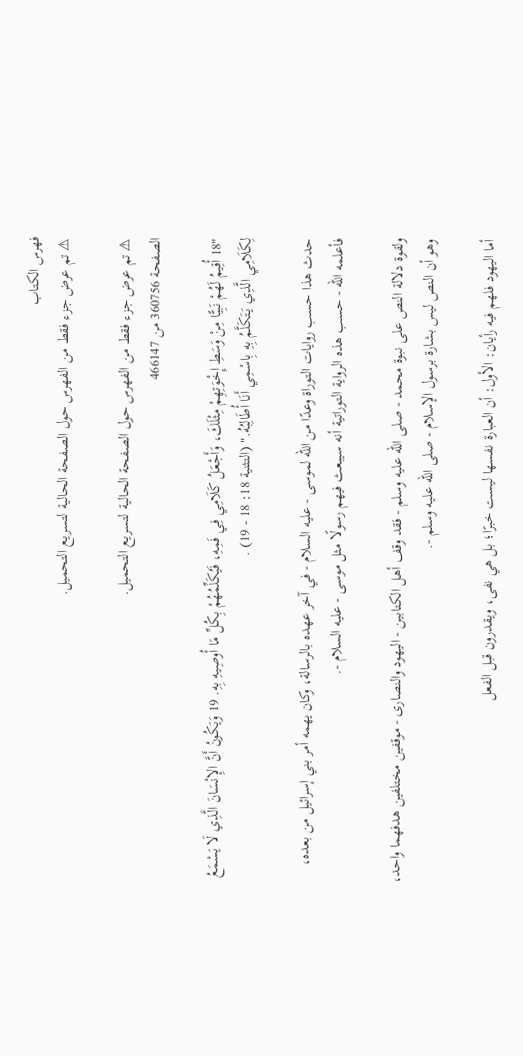فهرس الكتاب
⚠ تم عرض جزء فقط من الفهرس حول الصفحة الحالية لتسريع التحميل.

⚠ تم عرض جزء فقط من الفهرس حول الصفحة الحالية لتسريع التحميل.
الصفحة 360756 من 466147

"18 أُقِيمُ لَهُمْ نَبِيًّا مِنْ وَسَطِ إِخْوَتِهِمْ مِثْلَكَ، وَأَجْعَلُ كَلَامِي فِي فَمِهِ، فَيُكَلِّمُهُمْ بِكُلِّ مَا أُوصِيهِ بِهِ. 19 وَيَكُونُ أَنَّ الإِنْسَانَ الَّذِي لَا يَسْمَعُ لِكَلَامِي الَّذِي يَتَكَلَّمُ بِهِ بِاسْمِي أَنَا أُطَالِبُهُ." (التثنية 18: 18 - 19) .

حدث هذا حسب روايات التوراة وعدًا من الله لموسى - عليه السلام - في آخر عهده بالرسالة، وكان يهمه أمر بني إسرائيل من بعده، فأعلمه الله - حسب هذه الرواية التوراتية أنه سيبعث فيهم رسولًا مثل موسى - عليه السلام -.

ولقوة دلالة النص على نبوة محمد - صلى الله عليه وسلم - فقد وقف أهل الكتابين - اليهود والنصارى - موقفين مختلفين هدفهما واحد، وهو أن النص ليس بشارة برسول الإسلام - صلى الله عليه وسلم -.

أما اليهود فلهم فيه رأيان: الأول: أن العبارة نفسها ليست خبرًا؛ بل هي نفى، ويقدرون قبل الفعل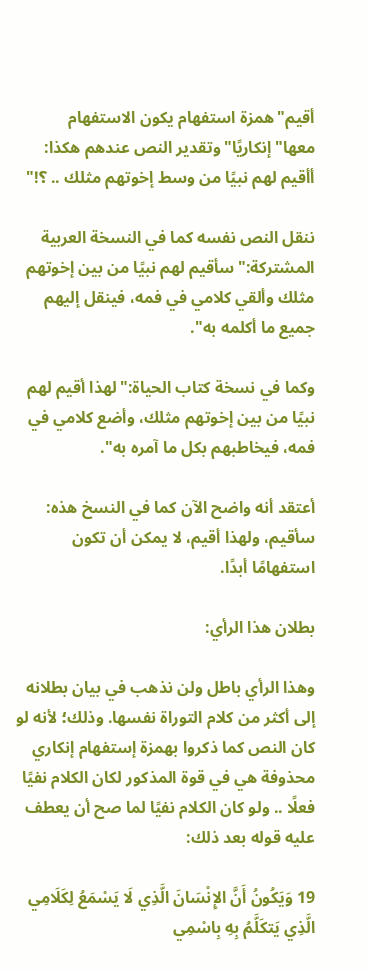أقيم"همزة استفهام يكون الاستفهام معها"إنكاريًا"وتقدير النص عندهم هكذا: أأقيم لهم نبيًا من وسط إخوتهم مثلك .. ؟!"

ننقل النص نفسه كما في النسخة العربية المشتركة:"سأقيم لهم نبيًا من بين إخوتهم مثلك وألقي كلامي في فمه، فينقل إليهم جميع ما أكلمه به".

وكما في نسخة كتاب الحياة:"لهذا أقيم لهم نبيًا من بين إخوتهم مثلك، وأضع كلامي في فمه، فيخاطبهم بكل ما آمره به".

أعتقد أنه واضح الآن كما في النسخ هذه: سأقيم، ولهذا أقيم، لا يمكن أن تكون استفهامًا أبدًا.

بطلان هذا الرأي:

وهذا الرأي باطل ولن نذهب في بيان بطلانه إلى أكثر من كلام التوراة نفسها. وذلك؛ لأنه لو كان النص كما ذكروا بهمزة إستفهام إنكاري محذوفة هي في قوة المذكور لكان الكلام نفيًا فعلًا .. ولو كان الكلام نفيًا لما صح أن يعطف عليه قوله بعد ذلك:

19 وَيَكُونُ أَنَّ الإِنْسَانَ الَّذِي لَا يَسْمَعُ لِكَلَامِي الَّذِي يَتكَلَّمُ بِهِ بِاسْمِي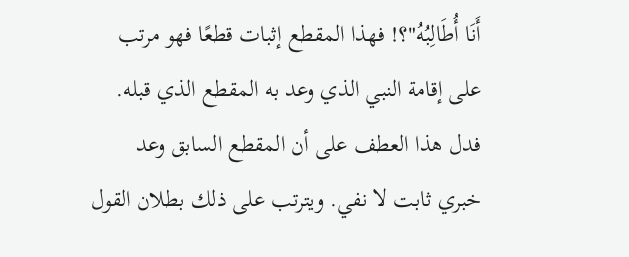أَنَا أُطَالِبُهُ"؟! فهذا المقطع إثبات قطعًا فهو مرتب على إقامة النبي الذي وعد به المقطع الذي قبله. فدل هذا العطف على أن المقطع السابق وعد خبري ثابت لا نفي. ويترتب على ذلك بطلان القول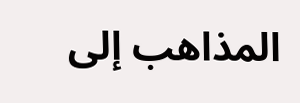المذاهب إلى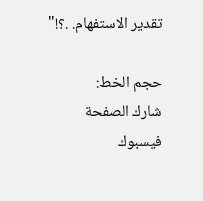تقدير الاستفهام. .؟!"

حجم الخط:
شارك الصفحة
فيسبوك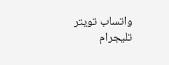واتساب تويتر تليجرام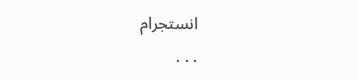انستجرام
. . .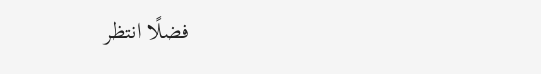فضلًا انتظر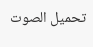تحميل الصوت